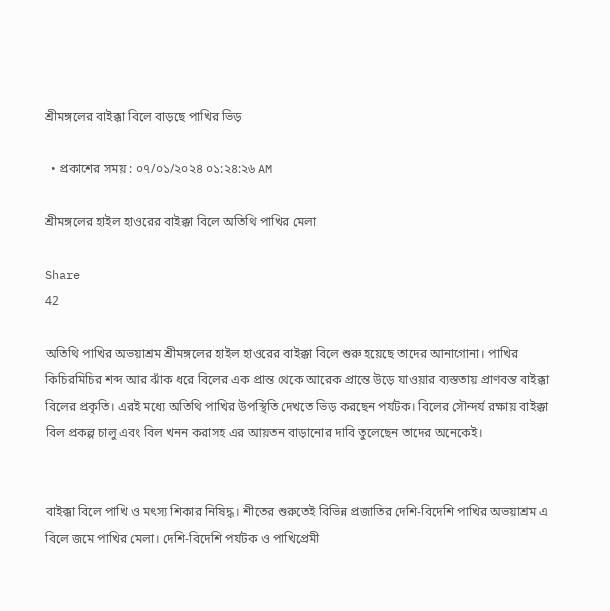শ্রীমঙ্গলের বাইক্কা বিলে বাড়ছে পাখির ভিড়

  • প্রকাশের সময় : ০৭/০১/২০২৪ ০১:২৪:২৬ AM

শ্রীমঙ্গলের হাইল হাওরের বাইক্কা বিলে অতিথি পাখির মেলা

Share
42

অতিথি পাখির অভয়াশ্রম শ্রীমঙ্গলের হাইল হাওরের বাইক্কা বিলে শুরু হয়েছে তাদের আনাগোনা। পাখির কিচিরমিচির শব্দ আর ঝাঁক ধরে বিলের এক প্রান্ত থেকে আরেক প্রান্তে উড়ে যাওয়ার ব্যস্ততায় প্রাণবন্ত বাইক্কা বিলের প্রকৃতি। এরই মধ্যে অতিথি পাখির উপস্থিতি দেখতে ভিড় করছেন পর্যটক। বিলের সৌন্দর্য রক্ষায় বাইক্কা বিল প্রকল্প চালু এবং বিল খনন করাসহ এর আয়তন বাড়ানোর দাবি তুলেছেন তাদের অনেকেই।


বাইক্কা বিলে পাখি ও মৎস্য শিকার নিষিদ্ধ। শীতের শুরুতেই বিভিন্ন প্রজাতির দেশি-বিদেশি পাখির অভয়াশ্রম এ বিলে জমে পাখির মেলা। দেশি-বিদেশি পর্যটক ও পাখিপ্রেমী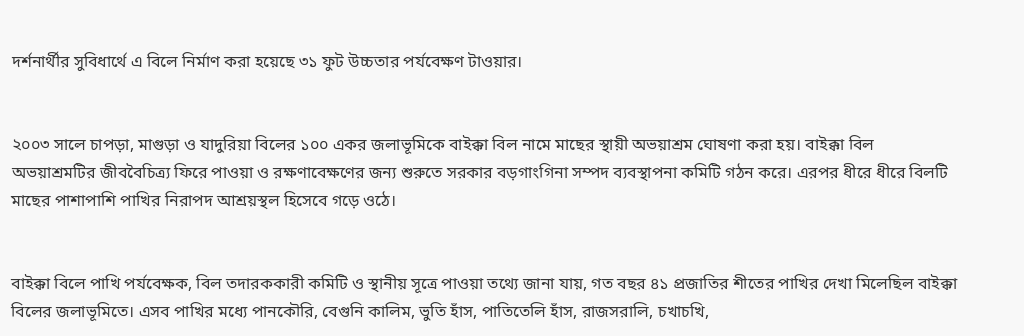দর্শনার্থীর সুবিধার্থে এ বিলে নির্মাণ করা হয়েছে ৩১ ফুট উচ্চতার পর্যবেক্ষণ টাওয়ার।


২০০৩ সালে চাপড়া, মাগুড়া ও যাদুরিয়া বিলের ১০০ একর জলাভূমিকে বাইক্কা বিল নামে মাছের স্থায়ী অভয়াশ্রম ঘোষণা করা হয়। বাইক্কা বিল অভয়াশ্রমটির জীববৈচিত্র্য ফিরে পাওয়া ও রক্ষণাবেক্ষণের জন্য শুরুতে সরকার বড়গাংগিনা সম্পদ ব্যবস্থাপনা কমিটি গঠন করে। এরপর ধীরে ধীরে বিলটি মাছের পাশাপাশি পাখির নিরাপদ আশ্রয়স্থল হিসেবে গড়ে ওঠে।


বাইক্কা বিলে পাখি পর্যবেক্ষক, বিল তদারককারী কমিটি ও স্থানীয় সূত্রে পাওয়া তথ্যে জানা যায়, গত বছর ৪১ প্রজাতির শীতের পাখির দেখা মিলেছিল বাইক্কা বিলের জলাভূমিতে। এসব পাখির মধ্যে পানকৌরি, বেগুনি কালিম, ভুতি হাঁস, পাতিতেলি হাঁস, রাজসরালি, চখাচখি,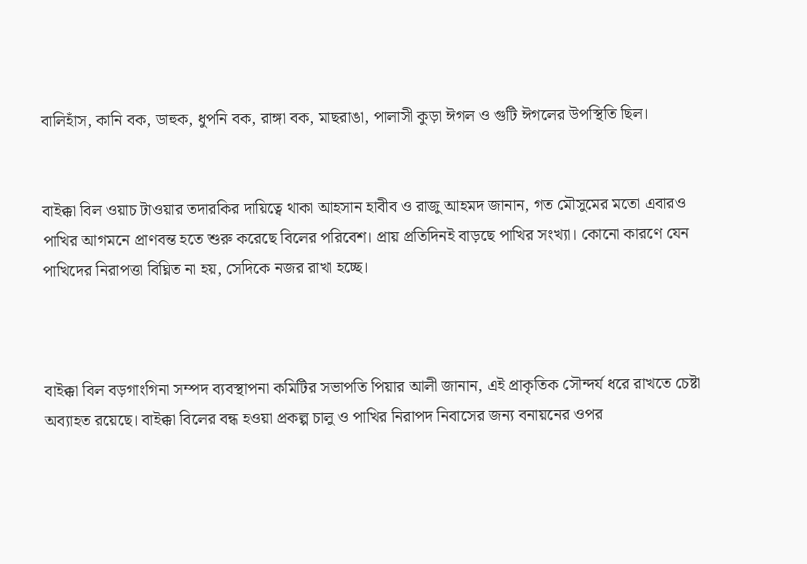বালিহাঁস, কানি বক, ডাহুক, ধুপনি বক, রাঙ্গা বক, মাছরাঙা, পালাসী কুড়া ঈগল ও গুটি ঈগলের উপস্থিতি ছিল।


বাইক্কা বিল ওয়াচ টাওয়ার তদারকির দায়িত্বে থাকা আহসান হাবীব ও রাজু আহমদ জানান, গত মৌসুমের মতো এবারও পাখির আগমনে প্রাণবন্ত হতে শুরু করেছে বিলের পরিবেশ। প্রায় প্রতিদিনই বাড়ছে পাখির সংখ্যা। কোনো কারণে যেন পাখিদের নিরাপত্তা বিঘ্নিত না হয়, সেদিকে নজর রাখা হচ্ছে।



বাইক্কা বিল বড়গাংগিনা সম্পদ ব্যবস্থাপনা কমিটির সভাপতি পিয়ার আলী জানান, এই প্রাকৃতিক সৌন্দর্য ধরে রাখতে চেষ্টা অব্যাহত রয়েছে। বাইক্কা বিলের বন্ধ হওয়া প্রকল্প চালু ও পাখির নিরাপদ নিবাসের জন্য বনায়নের ওপর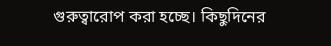গুরুত্বারোপ করা হচ্ছে। কিছুদিনের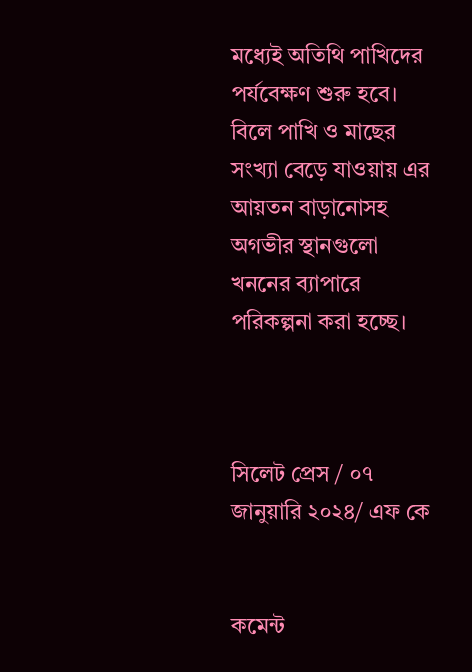মধ্যেই অতিথি পাখিদের পর্যবেক্ষণ শুরু হবে। বিলে পাখি ও মাছের সংখ্যা বেড়ে যাওয়ায় এর আয়তন বাড়ানোসহ অগভীর স্থানগুলো খননের ব্যাপারে পরিকল্পনা করা হচ্ছে।



সিলেট প্রেস / ০৭ জানুয়ারি ২০২৪/ এফ কে


কমেন্ট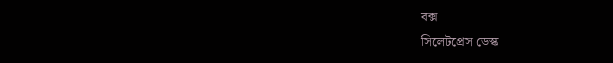বক্স
সিলেটপ্রেস ডেস্ক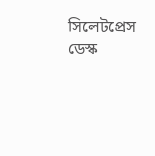সিলেটপ্রেস ডেস্ক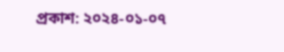প্রকাশ: ২০২৪-০১-০৭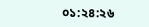০১:২৪:২৬